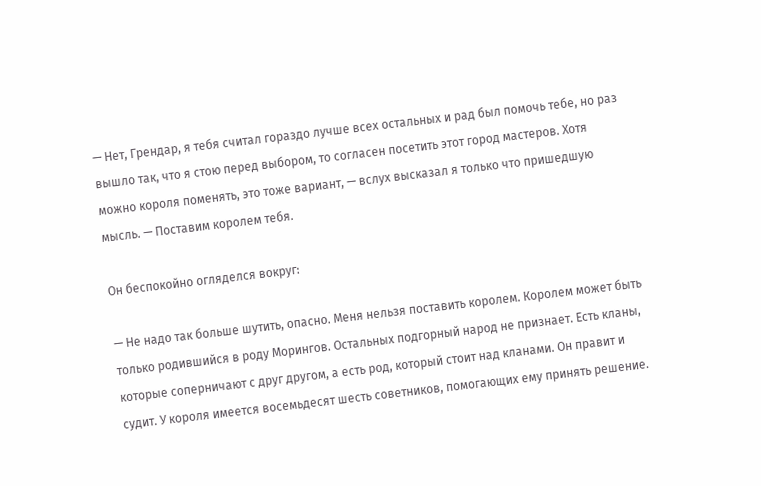— Нет, Грендар, я тебя считал гораздо лучше всех остальных и рад был помочь тебе, но раз вышло так, что я стою перед выбором, то согласен посетить этот город мастеров. Хотя можно короля поменять, это тоже вариант, — вслух высказал я только что пришедшую мысль. — Поставим королем тебя.

Он беспокойно огляделся вокруг:

— Не надо так больше шутить, опасно. Меня нельзя поставить королем. Королем может быть только родившийся в роду Морингов. Остальных подгорный народ не признает. Есть кланы, которые соперничают с друг другом, а есть род, который стоит над кланами. Он правит и судит. У короля имеется восемьдесят шесть советников, помогающих ему принять решение.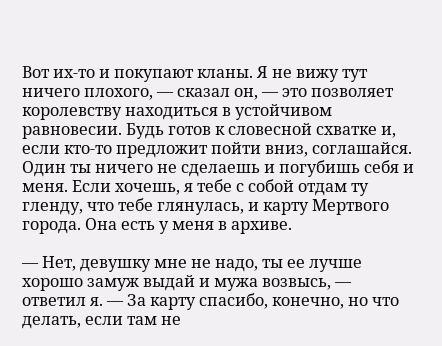Вот их-то и покупают кланы. Я не вижу тут ничего плохого, — сказал он, — это позволяет королевству находиться в устойчивом равновесии. Будь готов к словесной схватке и, если кто-то предложит пойти вниз, соглашайся. Один ты ничего не сделаешь и погубишь себя и меня. Если хочешь, я тебе с собой отдам ту гленду, что тебе глянулась, и карту Мертвого города. Она есть у меня в архиве.

— Нет, девушку мне не надо, ты ее лучше хорошо замуж выдай и мужа возвысь, — ответил я. — За карту спасибо, конечно, но что делать, если там не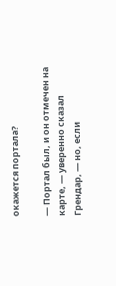окажется портала?

— Портал был, и он отмечен на карте, — уверенно сказал Грендар, — но, если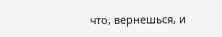что, вернешься, и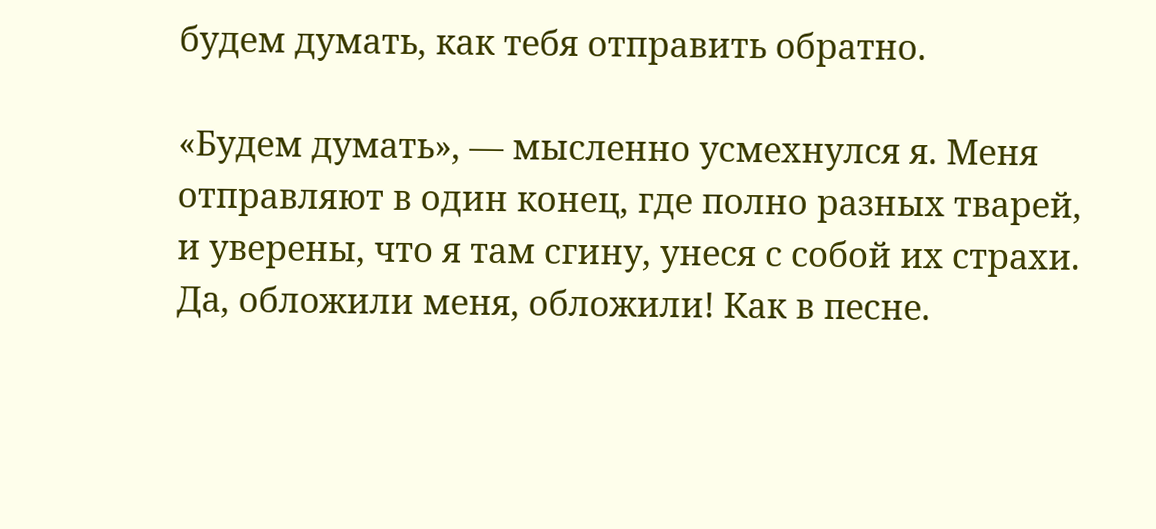будем думать, как тебя отправить обратно.

«Будем думать», — мысленно усмехнулся я. Меня отправляют в один конец, где полно разных тварей, и уверены, что я там сгину, унеся с собой их страхи. Да, обложили меня, обложили! Как в песне.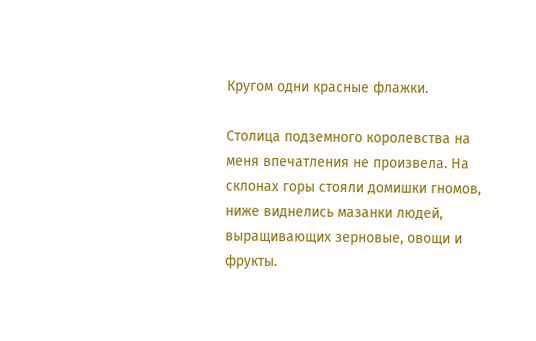Кругом одни красные флажки.

Столица подземного королевства на меня впечатления не произвела. На склонах горы стояли домишки гномов, ниже виднелись мазанки людей, выращивающих зерновые, овощи и фрукты.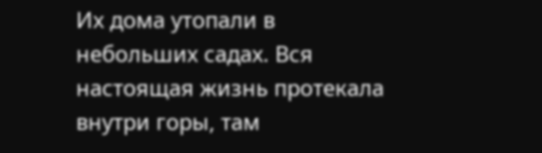Их дома утопали в небольших садах. Вся настоящая жизнь протекала внутри горы, там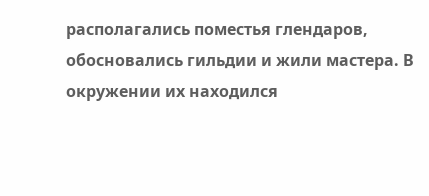располагались поместья глендаров, обосновались гильдии и жили мастера. В окружении их находился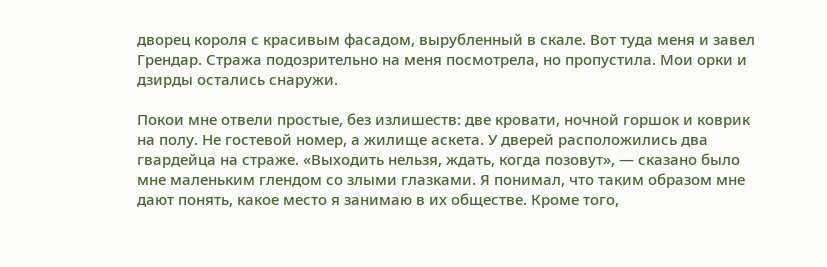дворец короля с красивым фасадом, вырубленный в скале. Вот туда меня и завел Грендар. Стража подозрительно на меня посмотрела, но пропустила. Мои орки и дзирды остались снаружи.

Покои мне отвели простые, без излишеств: две кровати, ночной горшок и коврик на полу. Не гостевой номер, а жилище аскета. У дверей расположились два гвардейца на страже. «Выходить нельзя, ждать, когда позовут», — сказано было мне маленьким глендом со злыми глазками. Я понимал, что таким образом мне дают понять, какое место я занимаю в их обществе. Кроме того,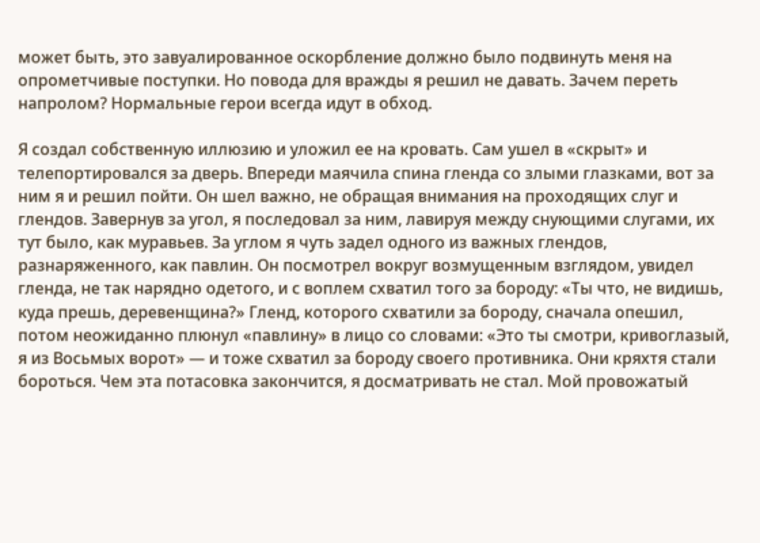может быть, это завуалированное оскорбление должно было подвинуть меня на опрометчивые поступки. Но повода для вражды я решил не давать. Зачем переть напролом? Нормальные герои всегда идут в обход.

Я создал собственную иллюзию и уложил ее на кровать. Сам ушел в «скрыт» и телепортировался за дверь. Впереди маячила спина гленда со злыми глазками, вот за ним я и решил пойти. Он шел важно, не обращая внимания на проходящих слуг и глендов. Завернув за угол, я последовал за ним, лавируя между снующими слугами, их тут было, как муравьев. За углом я чуть задел одного из важных глендов, разнаряженного, как павлин. Он посмотрел вокруг возмущенным взглядом, увидел гленда, не так нарядно одетого, и с воплем схватил того за бороду: «Ты что, не видишь, куда прешь, деревенщина?» Гленд, которого схватили за бороду, сначала опешил, потом неожиданно плюнул «павлину» в лицо со словами: «Это ты смотри, кривоглазый, я из Восьмых ворот» — и тоже схватил за бороду своего противника. Они кряхтя стали бороться. Чем эта потасовка закончится, я досматривать не стал. Мой провожатый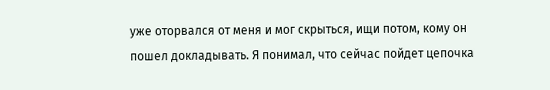уже оторвался от меня и мог скрыться, ищи потом, кому он пошел докладывать. Я понимал, что сейчас пойдет цепочка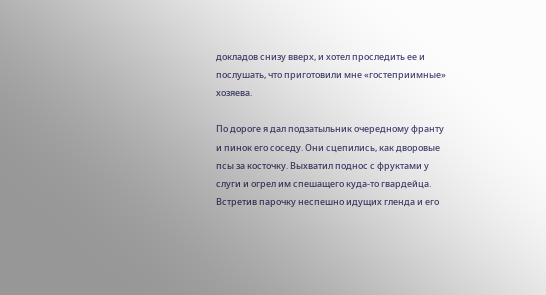докладов снизу вверх, и хотел проследить ее и послушать, что приготовили мне «гостеприимные» хозяева.

По дороге я дал подзатыльник очередному франту и пинок его соседу. Они сцепились, как дворовые псы за косточку. Выхватил поднос с фруктами у слуги и огрел им спешащего куда-то гвардейца. Встретив парочку неспешно идущих гленда и его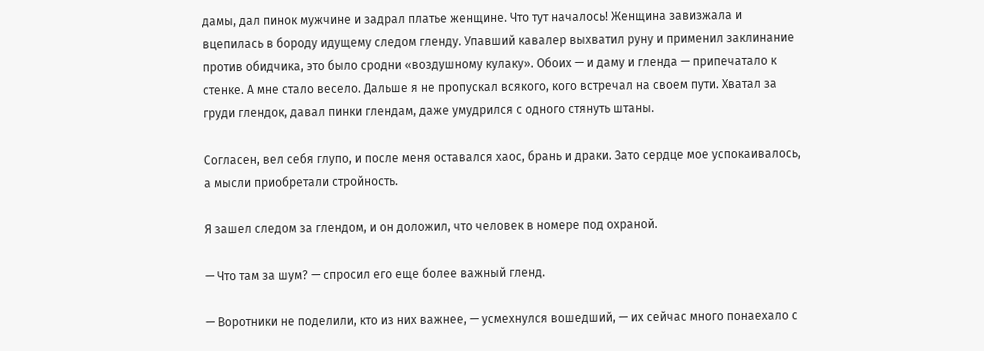дамы, дал пинок мужчине и задрал платье женщине. Что тут началось! Женщина завизжала и вцепилась в бороду идущему следом гленду. Упавший кавалер выхватил руну и применил заклинание против обидчика, это было сродни «воздушному кулаку». Обоих — и даму и гленда — припечатало к стенке. А мне стало весело. Дальше я не пропускал всякого, кого встречал на своем пути. Хватал за груди глендок, давал пинки глендам, даже умудрился с одного стянуть штаны.

Согласен, вел себя глупо, и после меня оставался хаос, брань и драки. Зато сердце мое успокаивалось, а мысли приобретали стройность.

Я зашел следом за глендом, и он доложил, что человек в номере под охраной.

— Что там за шум? — спросил его еще более важный гленд.

— Воротники не поделили, кто из них важнее, — усмехнулся вошедший, — их сейчас много понаехало с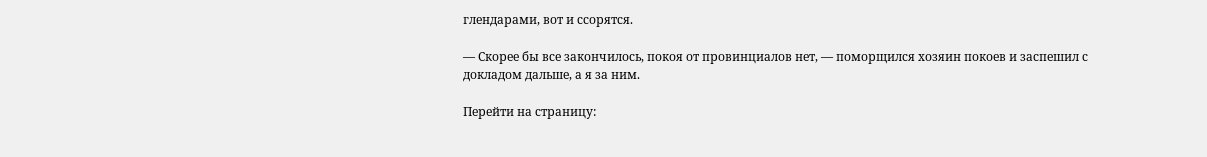глендарами, вот и ссорятся.

— Скорее бы все закончилось, покоя от провинциалов нет, — поморщился хозяин покоев и заспешил с докладом дальше, а я за ним.

Перейти на страницу: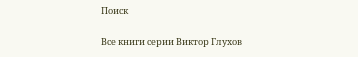Поиск

Все книги серии Виктор Глухов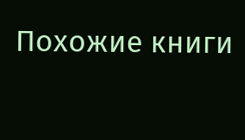Похожие книги